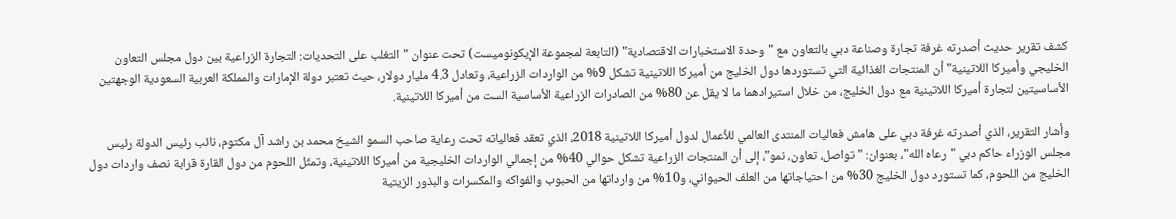كشف تقرير حديث أصدرته غرفة تجارة وصناعة دبي بالتعاون مع "وحدة الاستخبارات الاقتصادية" (التابعة لمجموعة الإيكونوميست) تحت عنوان "التغلب على التحديات: التجارة الزراعية بين دول مجلس التعاون الخليجي وأميركا اللاتينية" أن المنتجات الغذائية التي تستوردها دول الخليج من أميركا اللاتينية تشكل 9% من الواردات الزراعية، وتعادل 4.3 مليار دولار، حيث تعتبر دولة الإمارات والمملكة العربية السعودية الوجهتين الأساسيتين لتجارة أميركا اللاتينية مع دول الخليج، من خلال استيرادهما ما لا يقل عن 80% من الصادرات الزراعية الأساسية الست من أميركا اللاتينية.

وأشار التقرير، الذي أصدرته غرفة دبي على هامش فعاليات المنتدى العالمي للأعمال لدول أميركا اللاتينية 2018، الذي تعقد فعالياته تحت رعاية صاحب السمو الشيخ محمد بن راشد آل مكتوم، نائب رئيس الدولة رئيس مجلس الوزراء حاكم دبي "رعاه الله"، بعنوان: "تواصل، تعاون، نمو"، إلى أن المنتجات الزراعية تشكل حوالي 40% من إجمالي الواردات الخليجية من أميركا اللاتينية، وتمثّل اللحوم من دول القارة قرابة نصف واردات دول الخليج من اللحوم، كما تستورد دول الخليج 30% من احتياجاتها من العلف الحيواني، و10% من وارداتها من الحبوب والفواكه والمكسرات والبذور الزيتية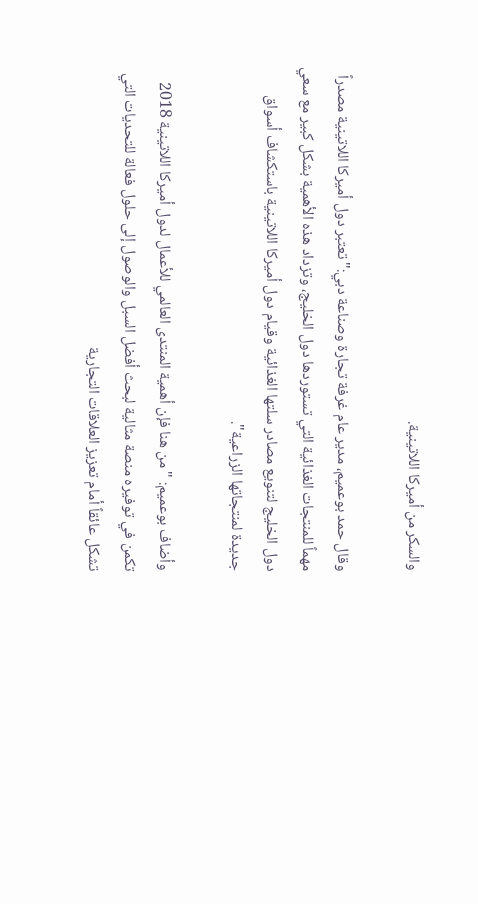والسكر من أميركا اللاتينية.

وقال حمد بوعميم، مدير عام غرفة تجارة وصناعة دبي:"تعتبر دول أميركا اللاتينية مصدراً مهماً للمنتجات الغذائية التي تستوردها دول الخليج، وتزداد هذه الأهمية بشكل كبير مع سعي دول الخليج لتنويع مصادر سلتها الغذائية وقيام دول أميركا اللاتينية باستكشاف أسواق جديدة لمنتجاتها الزراعية".

وأضاف بوعميم: "من هنا فإن أهمية المنتدى العالمي للأعمال لدول أميركا اللاتينية 2018 تكمن في توفيره منصة مثالية لبحث أفضل السبل والوصول إلى حلول فعالة للتحديات التي تشكل عائقاً أمام تعزيز العلاقات التجارية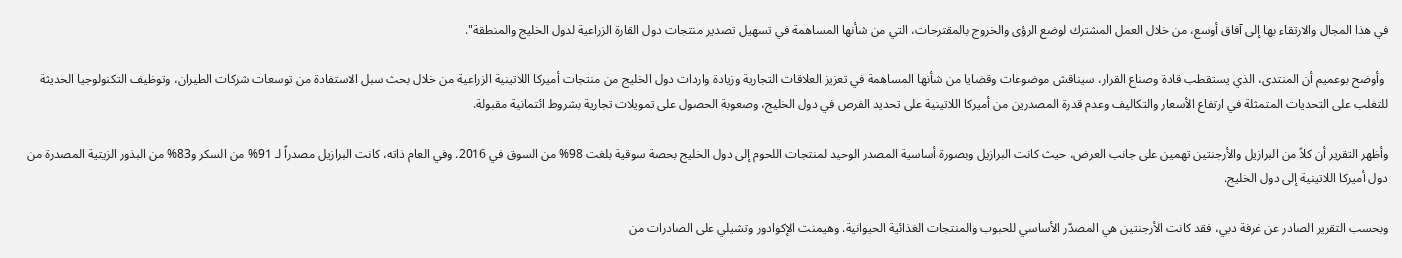في هذا المجال والارتقاء بها إلى آفاق أوسع، من خلال العمل المشترك لوضع الرؤى والخروج بالمقترحات، التي من شأنها المساهمة في تسهيل تصدير منتجات دول القارة الزراعية لدول الخليج والمنطقة".

 وأوضح بوعميم أن المنتدى، الذي يستقطب قادة وصناع القرار، سيناقش موضوعات وقضايا من شأنها المساهمة في تعزيز العلاقات التجارية وزيادة واردات دول الخليج من منتجات أميركا اللاتينية الزراعية من خلال بحث سبل الاستفادة من توسعات شركات الطيران، وتوظيف التكنولوجيا الحديثة للتغلب على التحديات المتمثلة في ارتفاع الأسعار والتكاليف وعدم قدرة المصدرين من أميركا اللاتينية على تحديد الفرص في دول الخليج، وصعوبة الحصول على تمويلات تجارية بشروط ائتمانية مقبولة.

وأظهر التقرير أن كلاً من البرازيل والأرجنتين تهمين على جانب العرض، حيث كانت البرازيل وبصورة أساسية المصدر الوحيد لمنتجات اللحوم إلى دول الخليج بحصة سوقية بلغت 98% من السوق في 2016. وفي العام ذاته، كانت البرازيل مصدراً لـ 91% من السكر و83% من البذور الزيتية المصدرة من دول أميركا اللاتينية إلى دول الخليج.

وبحسب التقرير الصادر عن غرفة دبي، فقد كانت الأرجنتين هي المصدّر الأساسي للحبوب والمنتجات الغذائية الحيوانية. وهيمنت الإكوادور وتشيلي على الصادرات من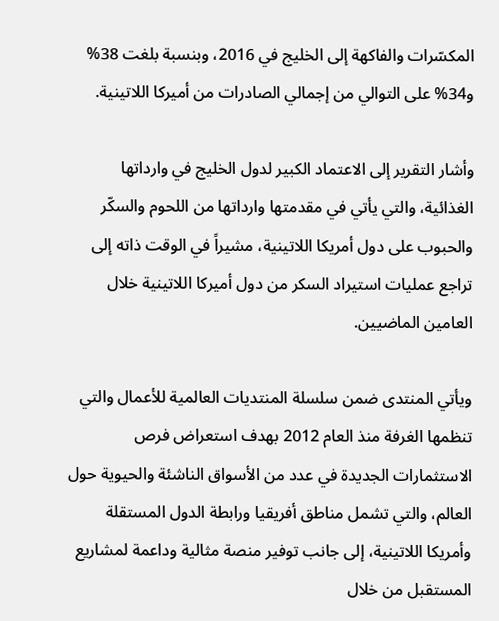المكسّرات والفاكهة إلى الخليج في 2016، وبنسبة بلغت 38% و34% على التوالي من إجمالي الصادرات من أميركا اللاتينية.

وأشار التقرير إلى الاعتماد الكبير لدول الخليج في وارداتها الغذائية، والتي يأتي في مقدمتها وارداتها من اللحوم والسكّر والحبوب على دول أمريكا اللاتينية، مشيراً في الوقت ذاته إلى تراجع عمليات استيراد السكر من دول أميركا اللاتينية خلال العامين الماضيين.

ويأتي المنتدى ضمن سلسلة المنتديات العالمية للأعمال والتي تنظمها الغرفة منذ العام 2012 بهدف استعراض فرص الاستثمارات الجديدة في عدد من الأسواق الناشئة والحيوية حول العالم، والتي تشمل مناطق أفريقيا ورابطة الدول المستقلة وأمريكا اللاتينية، إلى جانب توفير منصة مثالية وداعمة لمشاريع المستقبل من خلال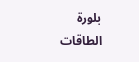بلورة الطاقات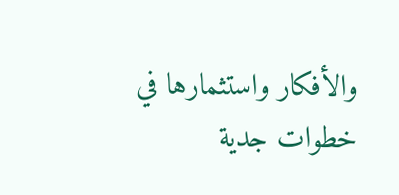والأفكار واستثمارها في خطوات جدية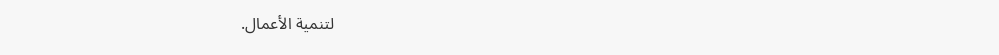لتنمية الأعمال.